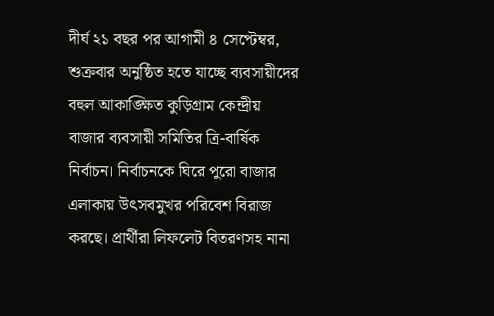দীর্ঘ ২১ বছর পর আগামী ৪ সেপ্টেম্বর, শুক্রবার অনুষ্ঠিত হতে যাচ্ছে ব্যবসায়ীদের বহুল আকাঙ্ক্ষিত কুড়িগ্রাম কেন্দ্রীয় বাজার ব্যবসায়ী সমিতির ত্রি-বার্ষিক নির্বাচন। নির্বাচনকে ঘিরে পুরো বাজার এলাকায় উৎসবমুখর পরিবেশ বিরাজ করছে। প্রার্থীরা লিফলেট বিতরণসহ নানা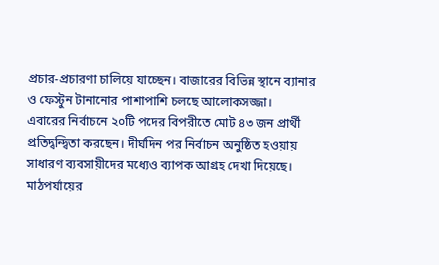প্রচার-প্রচারণা চালিয়ে যাচ্ছেন। বাজারের বিভিন্ন স্থানে ব্যানার ও ফেস্টুন টানানোর পাশাপাশি চলছে আলোকসজ্জা।
এবারের নির্বাচনে ২০টি পদের বিপরীতে মোট ৪৩ জন প্রার্থী প্রতিদ্বন্দ্বিতা করছেন। দীর্ঘদিন পর নির্বাচন অনুষ্ঠিত হওয়ায় সাধারণ ব্যবসায়ীদের মধ্যেও ব্যাপক আগ্রহ দেখা দিয়েছে।
মাঠপর্যায়ের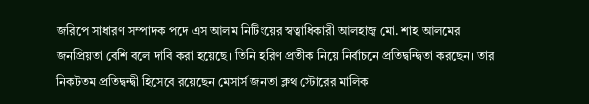জরিপে সাধারণ সম্পাদক পদে এস আলম নিটিংয়ের স্বত্বাধিকারী আলহাজ্ব মো. শাহ আলমের জনপ্রিয়তা বেশি বলে দাবি করা হয়েছে। তিনি হরিণ প্রতীক নিয়ে নির্বাচনে প্রতিদ্বন্দ্বিতা করছেন। তার নিকটতম প্রতিদ্বন্দ্বী হিসেবে রয়েছেন মেসার্স জনতা ক্লথ স্টোরের মালিক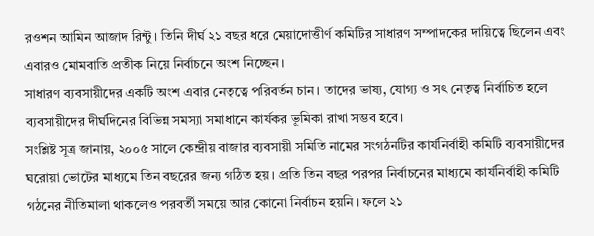রওশন আমিন আজাদ রিন্টু। তিনি দীর্ঘ ২১ বছর ধরে মেয়াদোত্তীর্ণ কমিটির সাধারণ সম্পাদকের দায়িত্বে ছিলেন এবং এবারও মোমবাতি প্রতীক নিয়ে নির্বাচনে অংশ নিচ্ছেন।
সাধারণ ব্যবসায়ীদের একটি অংশ এবার নেতৃত্বে পরিবর্তন চান। তাদের ভাষ্য, যোগ্য ও সৎ নেতৃত্ব নির্বাচিত হলে ব্যবসায়ীদের দীর্ঘদিনের বিভিন্ন সমস্যা সমাধানে কার্যকর ভূমিকা রাখা সম্ভব হবে।
সংশ্লিষ্ট সূত্র জানায়, ২০০৫ সালে কেন্দ্রীয় বাজার ব্যবসায়ী সমিতি নামের সংগঠনটির কার্যনির্বাহী কমিটি ব্যবসায়ীদের ঘরোয়া ভোটের মাধ্যমে তিন বছরের জন্য গঠিত হয়। প্রতি তিন বছর পরপর নির্বাচনের মাধ্যমে কার্যনির্বাহী কমিটি গঠনের নীতিমালা থাকলেও পরবর্তী সময়ে আর কোনো নির্বাচন হয়নি। ফলে ২১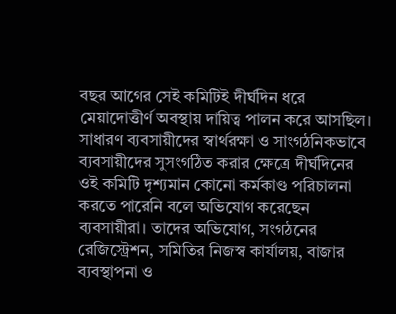বছর আগের সেই কমিটিই দীর্ঘদিন ধরে মেয়াদোত্তীর্ণ অবস্থায় দায়িত্ব পালন করে আসছিল।
সাধারণ ব্যবসায়ীদের স্বার্থরক্ষা ও সাংগঠনিকভাবে ব্যবসায়ীদের সুসংগঠিত করার ক্ষেত্রে দীর্ঘদিনের ওই কমিটি দৃশ্যমান কোনো কর্মকাণ্ড পরিচালনা করতে পারেনি বলে অভিযোগ করেছেন ব্যবসায়ীরা। তাদের অভিযোগ, সংগঠনের রেজিস্ট্রেশন, সমিতির নিজস্ব কার্যালয়, বাজার ব্যবস্থাপনা ও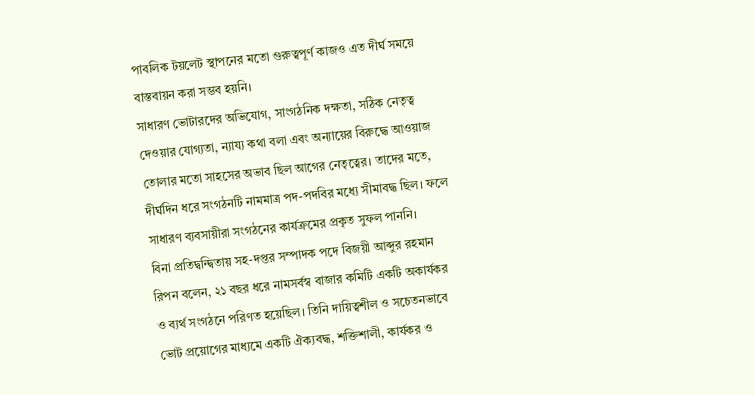পাবলিক টয়লেট স্থাপনের মতো গুরুত্বপূর্ণ কাজও এত দীর্ঘ সময়ে বাস্তবায়ন করা সম্ভব হয়নি।
সাধারণ ভোটারদের অভিযোগ, সাংগঠনিক দক্ষতা, সঠিক নেতৃত্ব দেওয়ার যোগ্যতা, ন্যায্য কথা বলা এবং অন্যায়ের বিরুদ্ধে আওয়াজ তোলার মতো সাহসের অভাব ছিল আগের নেতৃত্বের। তাদের মতে, দীর্ঘদিন ধরে সংগঠনটি নামমাত্র পদ-পদবির মধ্যে সীমাবদ্ধ ছিল। ফলে সাধারণ ব্যবসায়ীরা সংগঠনের কার্যক্রমের প্রকৃত সুফল পাননি।
বিনা প্রতিদ্বন্দ্বিতায় সহ-দপ্তর সম্পাদক পদে বিজয়ী আব্দুর রহমান রিপন বলেন, ২১ বছর ধরে নামসর্বস্ব বাজার কমিটি একটি অকার্যকর ও ব্যর্থ সংগঠনে পরিণত হয়েছিল। তিনি দায়িত্বশীল ও সচেতনভাবে ভোট প্রয়োগের মাধ্যমে একটি ঐক্যবদ্ধ, শক্তিশালী, কার্যকর ও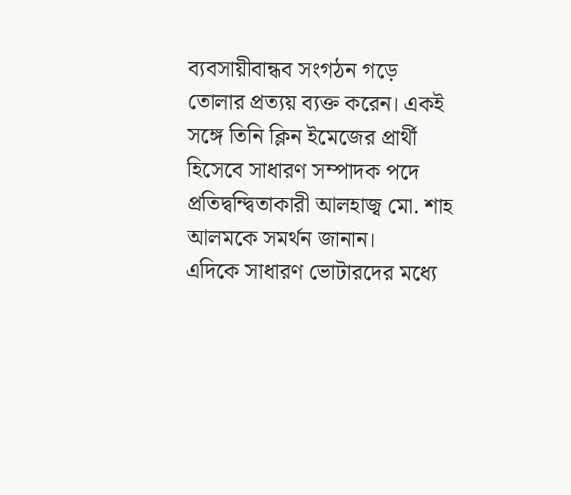ব্যবসায়ীবান্ধব সংগঠন গড়ে তোলার প্রত্যয় ব্যক্ত করেন। একই সঙ্গে তিনি ক্লিন ইমেজের প্রার্থী হিসেবে সাধারণ সম্পাদক পদে প্রতিদ্বন্দ্বিতাকারী আলহাজ্ব মো. শাহ আলমকে সমর্থন জানান।
এদিকে সাধারণ ভোটারদের মধ্যে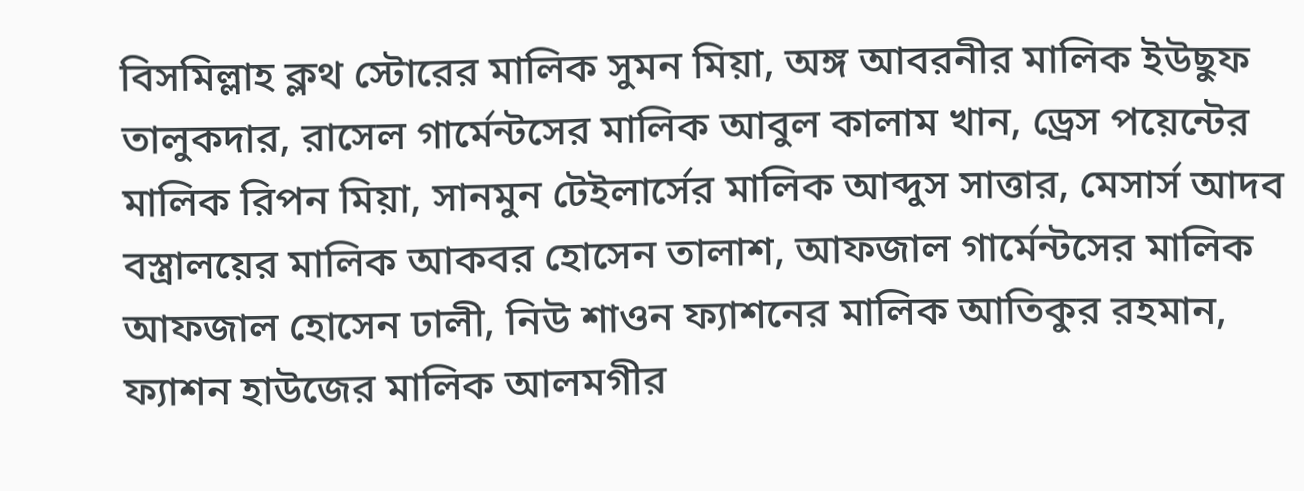বিসমিল্লাহ ক্লথ স্টোরের মালিক সুমন মিয়া, অঙ্গ আবরনীর মালিক ইউছুফ তালুকদার, রাসেল গার্মেন্টসের মালিক আবুল কালাম খান, ড্রেস পয়েন্টের মালিক রিপন মিয়া, সানমুন টেইলার্সের মালিক আব্দুস সাত্তার, মেসার্স আদব বস্ত্রালয়ের মালিক আকবর হোসেন তালাশ, আফজাল গার্মেন্টসের মালিক আফজাল হোসেন ঢালী, নিউ শাওন ফ্যাশনের মালিক আতিকুর রহমান, ফ্যাশন হাউজের মালিক আলমগীর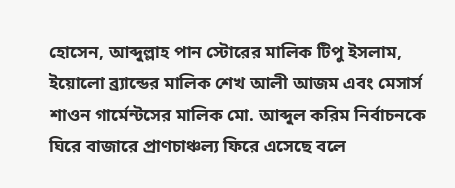হোসেন, আব্দুল্লাহ পান স্টোরের মালিক টিপু ইসলাম, ইয়োলো ব্র্যান্ডের মালিক শেখ আলী আজম এবং মেসার্স শাওন গার্মেন্টসের মালিক মো. আব্দুল করিম নির্বাচনকে ঘিরে বাজারে প্রাণচাঞ্চল্য ফিরে এসেছে বলে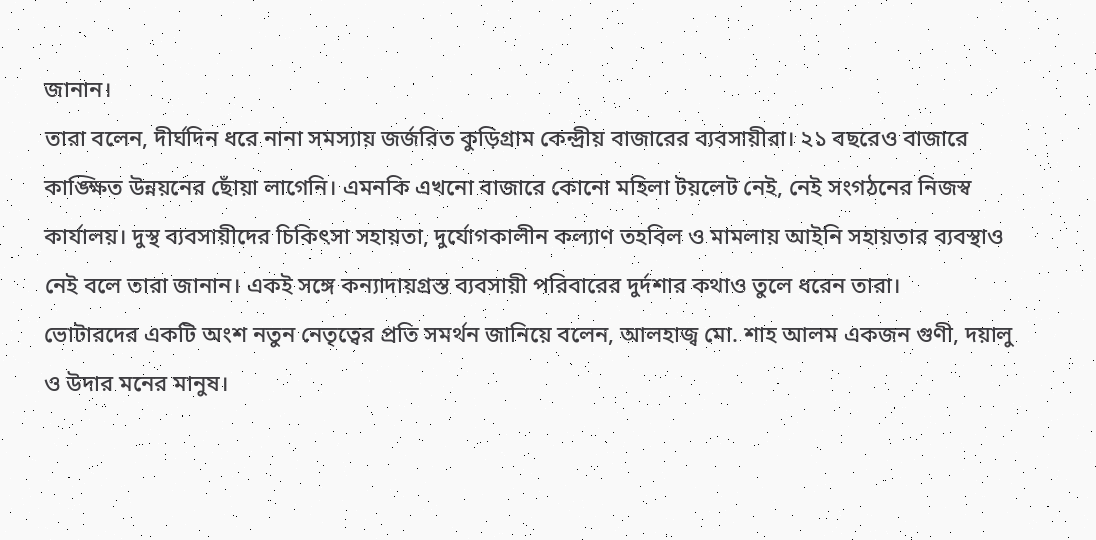জানান।
তারা বলেন, দীর্ঘদিন ধরে নানা সমস্যায় জর্জরিত কুড়িগ্রাম কেন্দ্রীয় বাজারের ব্যবসায়ীরা। ২১ বছরেও বাজারে কাঙ্ক্ষিত উন্নয়নের ছোঁয়া লাগেনি। এমনকি এখনো বাজারে কোনো মহিলা টয়লেট নেই, নেই সংগঠনের নিজস্ব কার্যালয়। দুস্থ ব্যবসায়ীদের চিকিৎসা সহায়তা, দুর্যোগকালীন কল্যাণ তহবিল ও মামলায় আইনি সহায়তার ব্যবস্থাও নেই বলে তারা জানান। একই সঙ্গে কন্যাদায়গ্রস্ত ব্যবসায়ী পরিবারের দুর্দশার কথাও তুলে ধরেন তারা।
ভোটারদের একটি অংশ নতুন নেতৃত্বের প্রতি সমর্থন জানিয়ে বলেন, আলহাজ্ব মো. শাহ আলম একজন গুণী, দয়ালু ও উদার মনের মানুষ।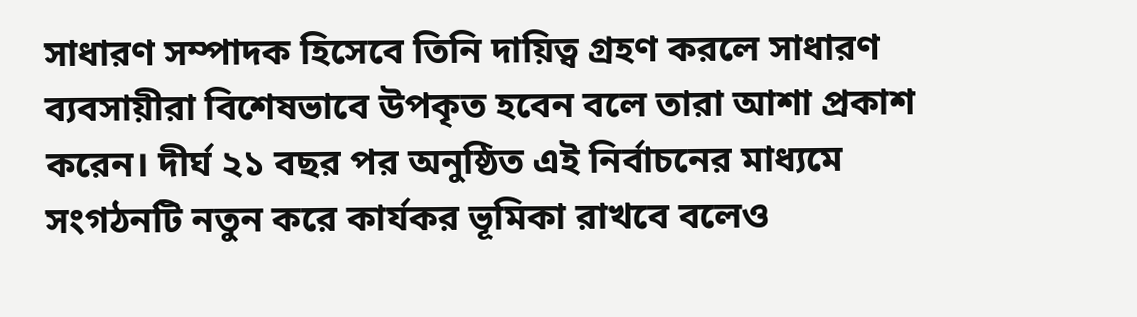সাধারণ সম্পাদক হিসেবে তিনি দায়িত্ব গ্রহণ করলে সাধারণ ব্যবসায়ীরা বিশেষভাবে উপকৃত হবেন বলে তারা আশা প্রকাশ করেন। দীর্ঘ ২১ বছর পর অনুষ্ঠিত এই নির্বাচনের মাধ্যমে সংগঠনটি নতুন করে কার্যকর ভূমিকা রাখবে বলেও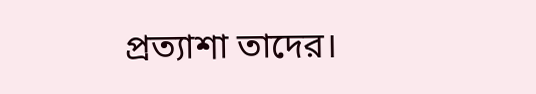প্রত্যাশা তাদের।